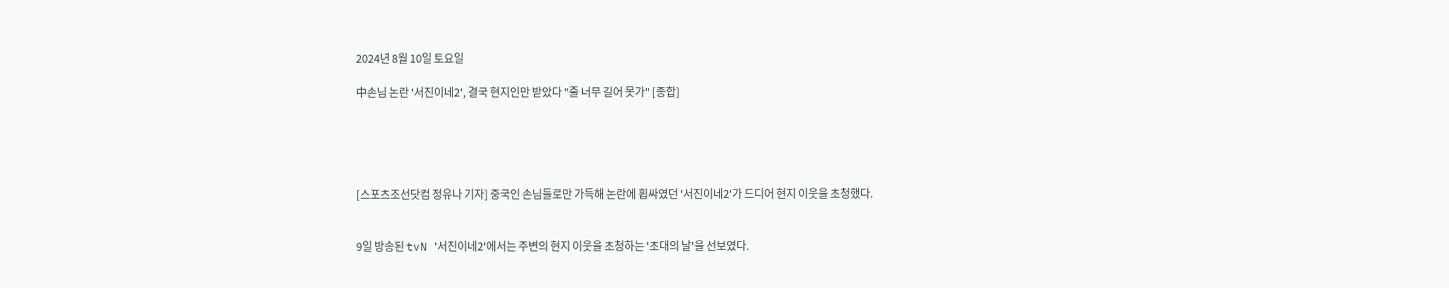2024년 8월 10일 토요일

中손님 논란 '서진이네2', 결국 현지인만 받았다 "줄 너무 길어 못가" [종합]





[스포츠조선닷컴 정유나 기자] 중국인 손님들로만 가득해 논란에 휩싸였던 '서진이네2'가 드디어 현지 이웃을 초청했다.


9일 방송된 tvN '서진이네2'에서는 주변의 현지 이웃을 초청하는 '초대의 날'을 선보였다.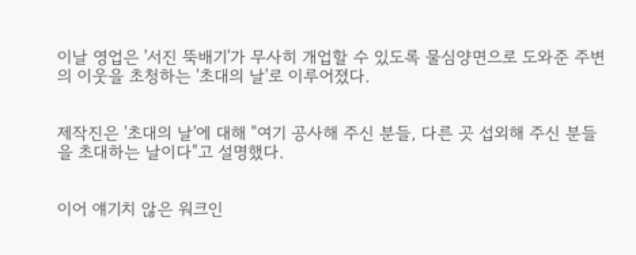이날 영업은 '서진 뚝배기'가 무사히 개업할 수 있도록 물심양면으로 도와준 주변의 이웃을 초청하는 '초대의 날'로 이루어졌다.


제작진은 '초대의 날'에 대해 "여기 공사해 주신 분들, 다른 곳 섭외해 주신 분들을 초대하는 날이다"고 설명했다.


이어 얘기치 않은 워크인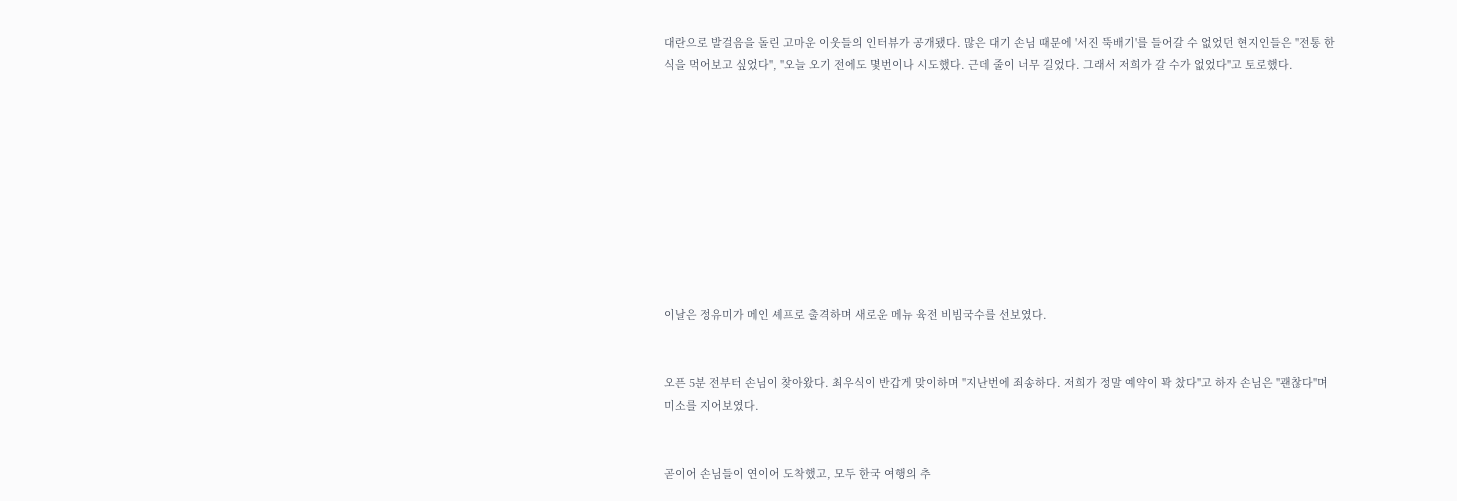대란으로 발걸음을 돌린 고마운 이웃들의 인터뷰가 공개됐다. 많은 대기 손님 때문에 '서진 뚝배기'를 들어갈 수 없었던 현지인들은 "전통 한식을 먹어보고 싶었다", "오늘 오기 전에도 몇번이나 시도했다. 근데 줄이 너무 길었다. 그래서 저희가 갈 수가 없었다"고 토로했다.










이날은 정유미가 메인 셰프로 출격하며 새로운 메뉴 육전 비빔국수를 선보였다.


오픈 5분 전부터 손님이 찾아왔다. 최우식이 반갑게 맞이하며 "지난번에 죄송하다. 저희가 정말 예약이 꽉 찼다"고 하자 손님은 "괜찮다"며 미소를 지어보였다.


곧이어 손님들이 연이어 도착했고, 모두 한국 여행의 추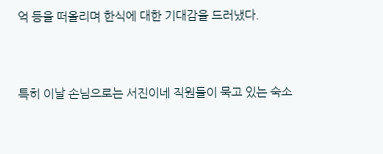억 등을 떠올리며 한식에 대한 기대감을 드러냈다.


특히 이날 손님으로는 서진이네 직원들이 묵고 있는 숙소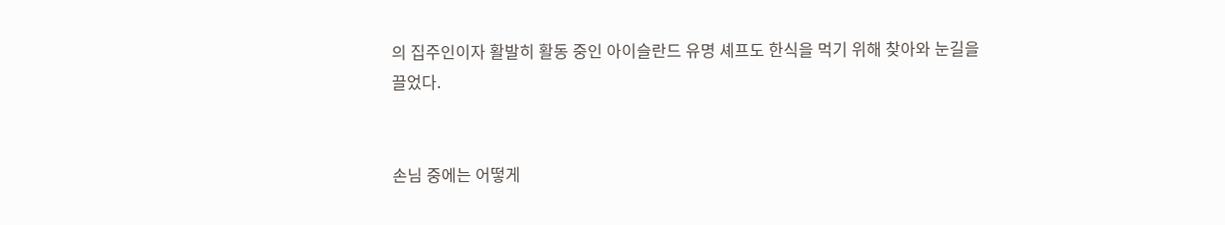의 집주인이자 활발히 활동 중인 아이슬란드 유명 셰프도 한식을 먹기 위해 찾아와 눈길을 끌었다.


손님 중에는 어떻게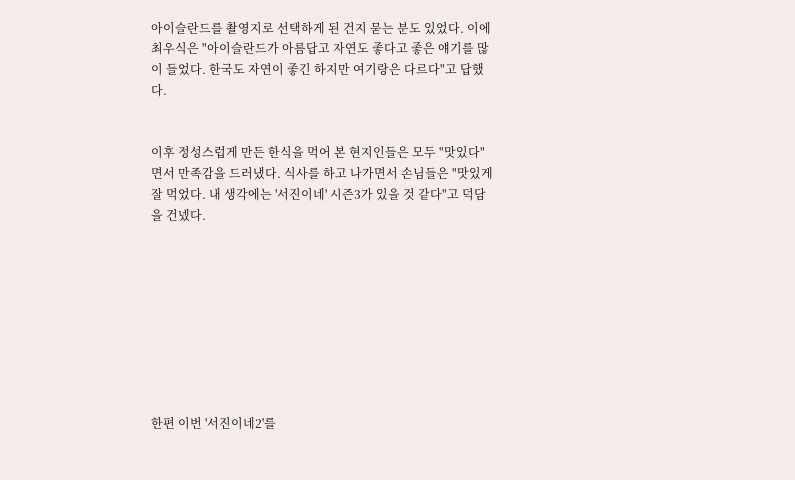아이슬란드를 촬영지로 선택하게 된 건지 묻는 분도 있었다. 이에 최우식은 "아이슬란드가 아름답고 자연도 좋다고 좋은 얘기를 많이 들었다. 한국도 자연이 좋긴 하지만 여기랑은 다르다"고 답했다.


이후 정성스럽게 만든 한식을 먹어 본 현지인들은 모두 "맛있다"면서 만족감을 드러냈다. 식사를 하고 나가면서 손님들은 "맛있게 잘 먹었다. 내 생각에는 '서진이네' 시즌3가 있을 것 같다"고 덕담을 건넸다.









한편 이번 '서진이네2'를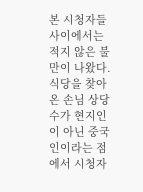본 시청자들 사이에서는 적지 않은 불만이 나왔다. 식당을 찾아온 손님 상당수가 현지인이 아닌 중국인이라는 점에서 시청자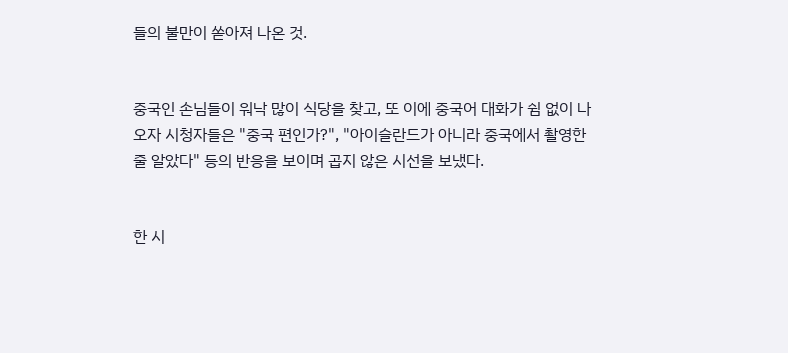들의 불만이 쏟아져 나온 것.


중국인 손님들이 워낙 많이 식당을 찾고, 또 이에 중국어 대화가 쉼 없이 나오자 시청자들은 "중국 편인가?", "아이슬란드가 아니라 중국에서 촬영한 줄 알았다" 등의 반응을 보이며 곱지 않은 시선을 보냈다.


한 시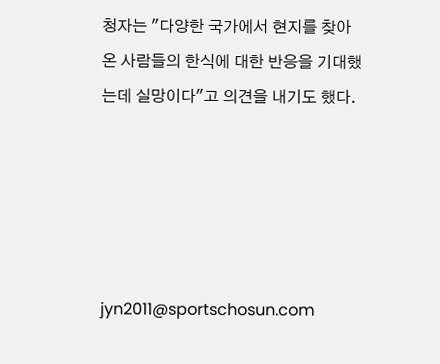청자는 "다양한 국가에서 현지를 찾아온 사람들의 한식에 대한 반응을 기대했는데 실망이다"고 의견을 내기도 했다.





jyn2011@sportschosun.com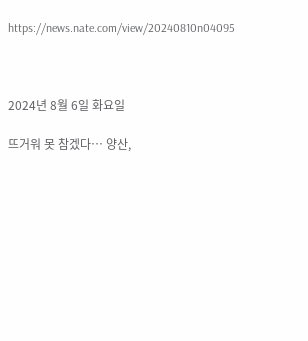https://news.nate.com/view/20240810n04095



2024년 8월 6일 화요일

뜨거워 못 참겠다… 양산,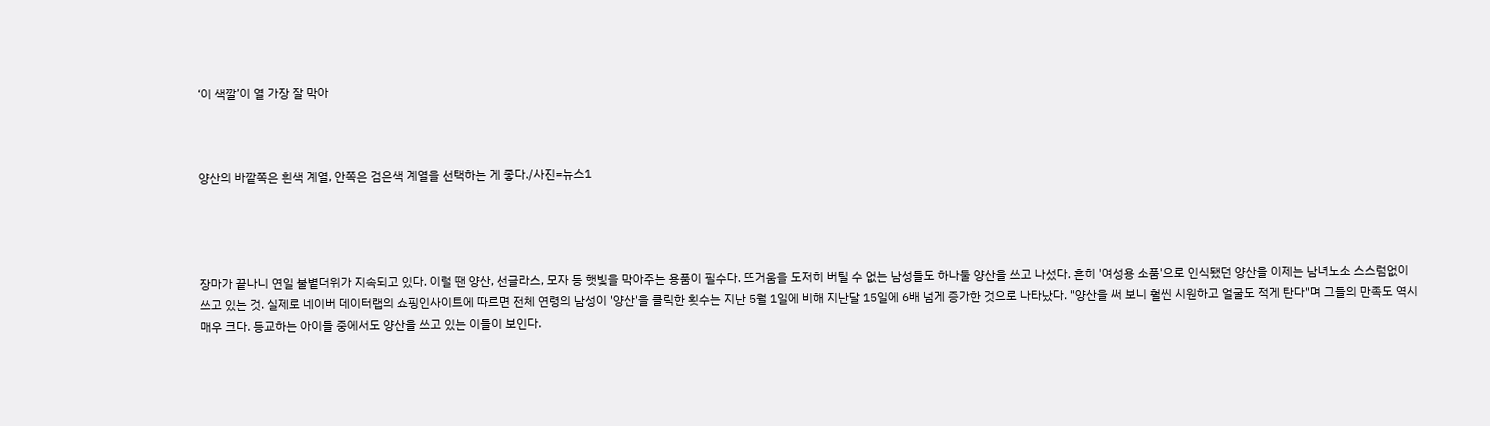‘이 색깔’이 열 가장 잘 막아



양산의 바깥쪽은 흰색 계열, 안쪽은 검은색 계열을 선택하는 게 좋다./사진=뉴스1




장마가 끝나니 연일 불볕더위가 지속되고 있다. 이럴 땐 양산, 선글라스, 모자 등 햇빛을 막아주는 용품이 필수다. 뜨거움을 도저히 버틸 수 없는 남성들도 하나둘 양산을 쓰고 나섰다. 흔히 '여성용 소품'으로 인식됐던 양산을 이제는 남녀노소 스스럼없이 쓰고 있는 것. 실제로 네이버 데이터랩의 쇼핑인사이트에 따르면 전체 연령의 남성이 '양산'을 클릭한 횟수는 지난 5월 1일에 비해 지난달 15일에 6배 넘게 증가한 것으로 나타났다. "양산을 써 보니 훨씬 시원하고 얼굴도 적게 탄다"며 그들의 만족도 역시 매우 크다. 등교하는 아이들 중에서도 양산을 쓰고 있는 이들이 보인다.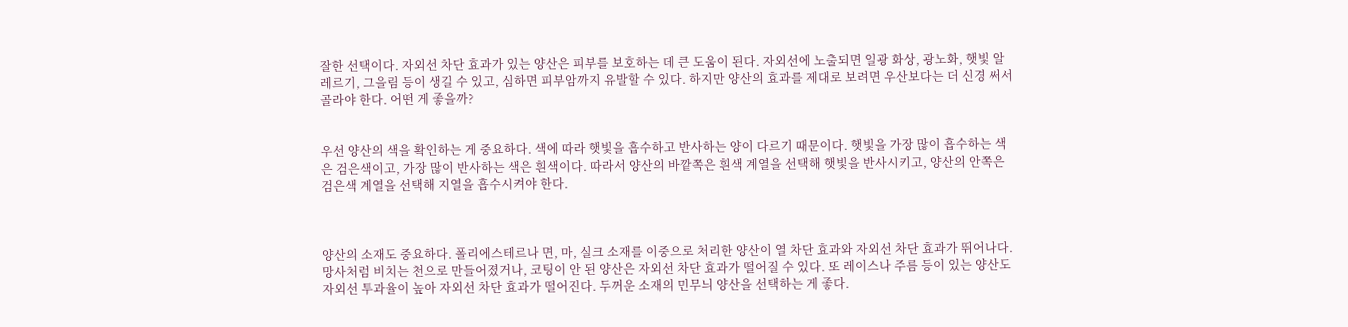잘한 선택이다. 자외선 차단 효과가 있는 양산은 피부를 보호하는 데 큰 도움이 된다. 자외선에 노출되면 일광 화상, 광노화, 햇빛 알레르기, 그을림 등이 생길 수 있고, 심하면 피부암까지 유발할 수 있다. 하지만 양산의 효과를 제대로 보려면 우산보다는 더 신경 써서 골라야 한다. 어떤 게 좋을까?


우선 양산의 색을 확인하는 게 중요하다. 색에 따라 햇빛을 흡수하고 반사하는 양이 다르기 때문이다. 햇빛을 가장 많이 흡수하는 색은 검은색이고, 가장 많이 반사하는 색은 흰색이다. 따라서 양산의 바깥쪽은 흰색 계열을 선택해 햇빛을 반사시키고, 양산의 안쪽은 검은색 계열을 선택해 지열을 흡수시켜야 한다.



양산의 소재도 중요하다. 폴리에스테르나 면, 마, 실크 소재를 이중으로 처리한 양산이 열 차단 효과와 자외선 차단 효과가 뛰어나다. 망사처럼 비치는 천으로 만들어졌거나, 코팅이 안 된 양산은 자외선 차단 효과가 떨어질 수 있다. 또 레이스나 주름 등이 있는 양산도 자외선 투과율이 높아 자외선 차단 효과가 떨어진다. 두꺼운 소재의 민무늬 양산을 선택하는 게 좋다.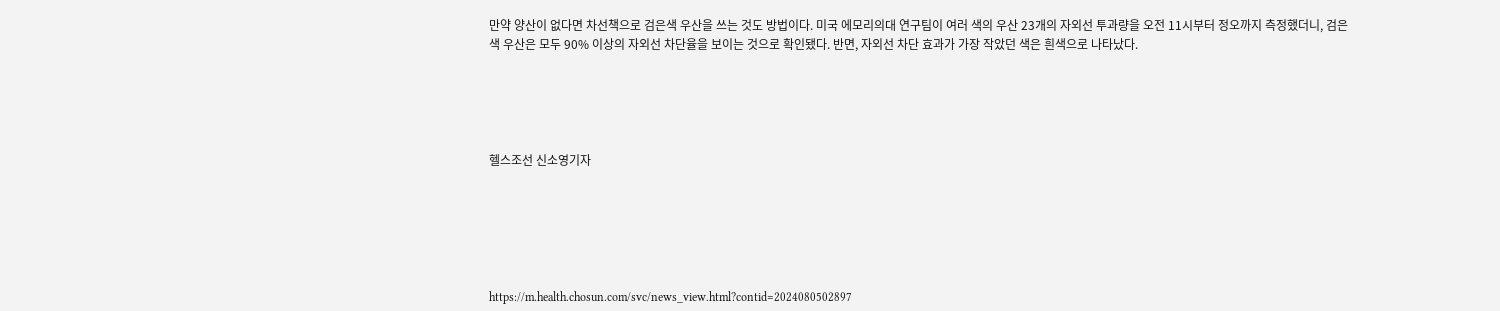만약 양산이 없다면 차선책으로 검은색 우산을 쓰는 것도 방법이다. 미국 에모리의대 연구팀이 여러 색의 우산 23개의 자외선 투과량을 오전 11시부터 정오까지 측정했더니, 검은색 우산은 모두 90% 이상의 자외선 차단율을 보이는 것으로 확인됐다. 반면, 자외선 차단 효과가 가장 작았던 색은 흰색으로 나타났다.





헬스조선 신소영기자






https://m.health.chosun.com/svc/news_view.html?contid=2024080502897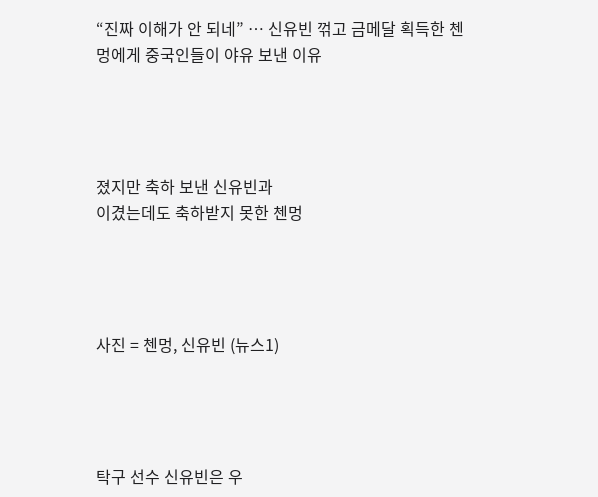“진짜 이해가 안 되네” … 신유빈 꺾고 금메달 획득한 첸멍에게 중국인들이 야유 보낸 이유




졌지만 축하 보낸 신유빈과
이겼는데도 축하받지 못한 첸멍




사진 = 첸멍, 신유빈 (뉴스1)




탁구 선수 신유빈은 우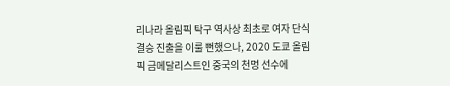리나라 올림픽 탁구 역사상 최초로 여자 단식 결승 진출을 이룰 뻔했으나, 2020 도쿄 올림픽 금메달리스트인 중국의 천멍 선수에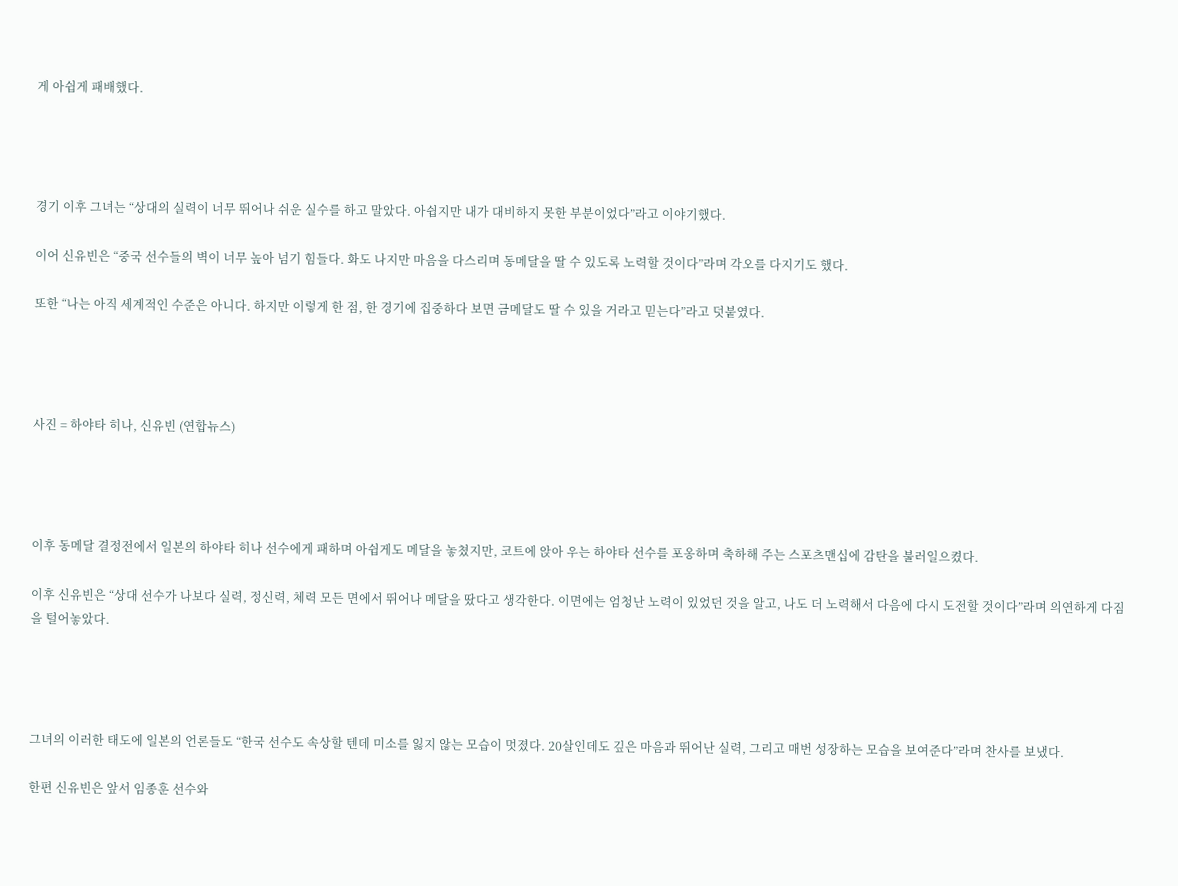게 아쉽게 패배했다.




경기 이후 그녀는 “상대의 실력이 너무 뛰어나 쉬운 실수를 하고 말았다. 아쉽지만 내가 대비하지 못한 부분이었다”라고 이야기했다.

이어 신유빈은 “중국 선수들의 벽이 너무 높아 넘기 힘들다. 화도 나지만 마음을 다스리며 동메달을 딸 수 있도록 노력할 것이다”라며 각오를 다지기도 했다.

또한 “나는 아직 세계적인 수준은 아니다. 하지만 이렇게 한 점, 한 경기에 집중하다 보면 금메달도 딸 수 있을 거라고 믿는다”라고 덧붙였다.




사진 = 하야타 히나, 신유빈 (연합뉴스)




이후 동메달 결정전에서 일본의 하야타 히나 선수에게 패하며 아쉽게도 메달을 놓쳤지만, 코트에 앉아 우는 하야타 선수를 포옹하며 축하해 주는 스포츠맨십에 감탄을 불러일으켰다.

이후 신유빈은 “상대 선수가 나보다 실력, 정신력, 체력 모든 면에서 뛰어나 메달을 땄다고 생각한다. 이면에는 엄청난 노력이 있었던 것을 알고, 나도 더 노력해서 다음에 다시 도전할 것이다”라며 의연하게 다짐을 털어놓았다.




그녀의 이러한 태도에 일본의 언론들도 “한국 선수도 속상할 텐데 미소를 잃지 않는 모습이 멋졌다. 20살인데도 깊은 마음과 뛰어난 실력, 그리고 매번 성장하는 모습을 보여준다”라며 찬사를 보냈다.

한편 신유빈은 앞서 임종훈 선수와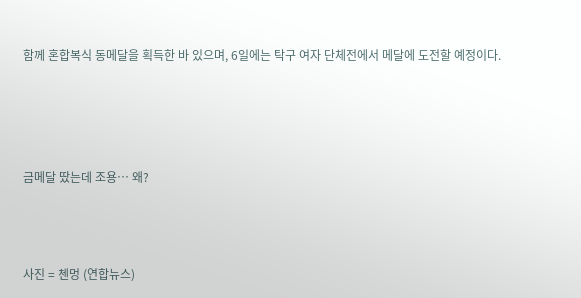함께 혼합복식 동메달을 획득한 바 있으며, 6일에는 탁구 여자 단체전에서 메달에 도전할 예정이다.




금메달 땄는데 조용… 왜?



사진 = 첸멍 (연합뉴스)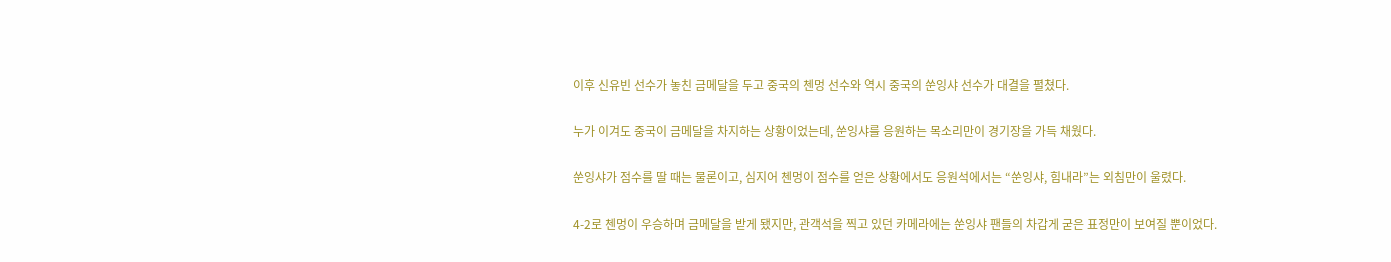이후 신유빈 선수가 놓친 금메달을 두고 중국의 첸멍 선수와 역시 중국의 쑨잉샤 선수가 대결을 펼쳤다.

누가 이겨도 중국이 금메달을 차지하는 상황이었는데, 쑨잉샤를 응원하는 목소리만이 경기장을 가득 채웠다.

쑨잉샤가 점수를 딸 때는 물론이고, 심지어 첸멍이 점수를 얻은 상황에서도 응원석에서는 “쑨잉샤, 힘내라”는 외침만이 울렸다.

4-2로 첸멍이 우승하며 금메달을 받게 됐지만, 관객석을 찍고 있던 카메라에는 쑨잉샤 팬들의 차갑게 굳은 표정만이 보여질 뿐이었다.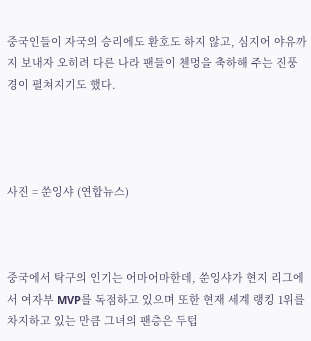중국인들이 자국의 승리에도 환호도 하지 않고, 심지어 야유까지 보내자 오히려 다른 나라 팬들이 첸멍을 축하해 주는 진풍경이 펼쳐지기도 했다.




사진 = 쑨잉샤 (연합뉴스)



중국에서 탁구의 인기는 어마어마한데, 쑨잉샤가 현지 리그에서 여자부 MVP를 독점하고 있으며 또한 현재 세계 랭킹 1위를 차지하고 있는 만큼 그녀의 팬층은 두텁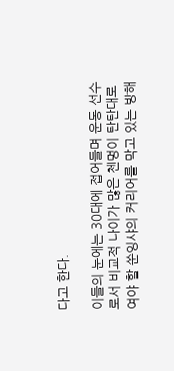다고 한다.

이들의 눈에는 30대에 접어들며 운동 선수로서 비교적 나이가 많은 첸멍이 탄탄대로여야 할 쑨잉샤의 커리어를 막고 있는 방해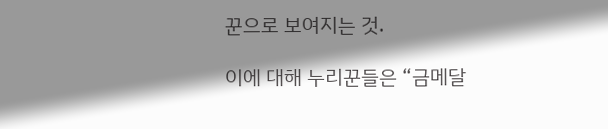꾼으로 보여지는 것.

이에 대해 누리꾼들은 “금메달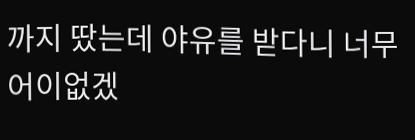까지 땄는데 야유를 받다니 너무 어이없겠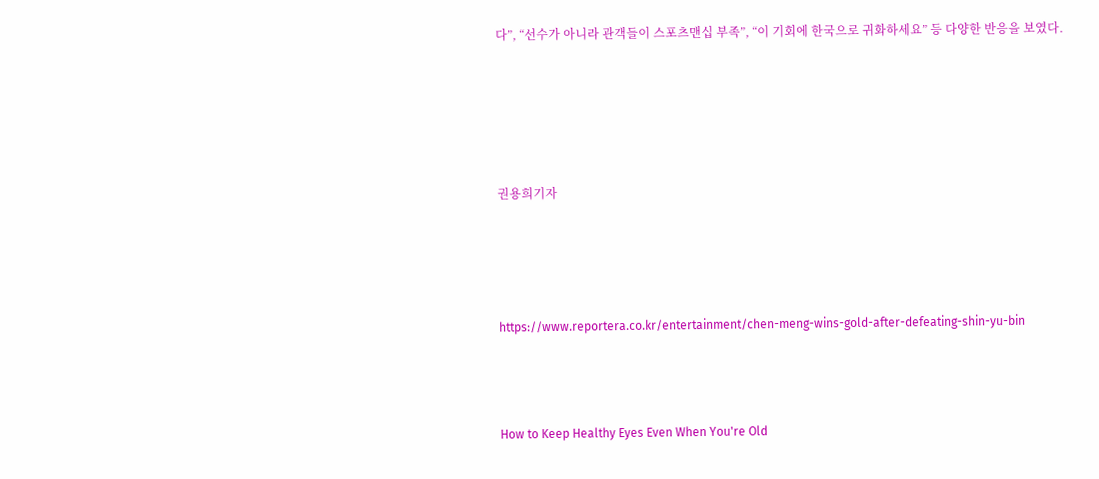다”, “선수가 아니라 관객들이 스포츠맨십 부족”, “이 기회에 한국으로 귀화하세요” 등 다양한 반응을 보였다.





권용희기자




https://www.reportera.co.kr/entertainment/chen-meng-wins-gold-after-defeating-shin-yu-bin



How to Keep Healthy Eyes Even When You're Old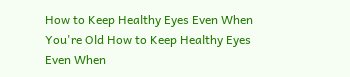How to Keep Healthy Eyes Even When You're Old How to Keep Healthy Eyes Even When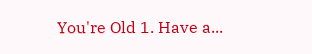You're Old 1. Have a...